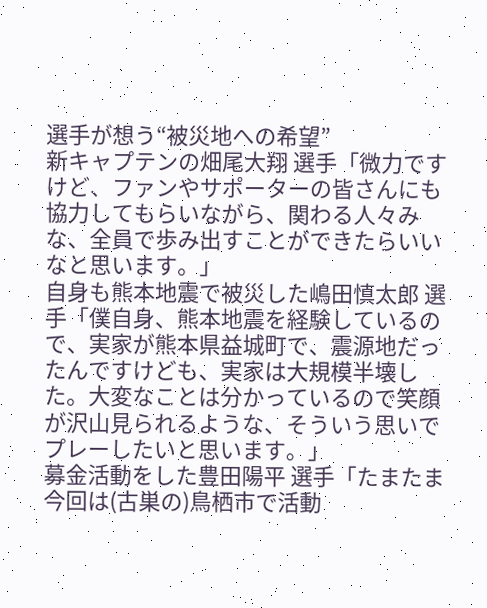選手が想う“被災地への希望”
新キャプテンの畑尾大翔 選手「微力ですけど、ファンやサポーターの皆さんにも協力してもらいながら、関わる人々みな、全員で歩み出すことができたらいいなと思います。」
自身も熊本地震で被災した嶋田慎太郎 選手「僕自身、熊本地震を経験しているので、実家が熊本県益城町で、震源地だったんですけども、実家は大規模半壊した。大変なことは分かっているので笑顔が沢山見られるような、そういう思いでプレーしたいと思います。」
募金活動をした豊田陽平 選手「たまたま今回は(古巣の)鳥栖市で活動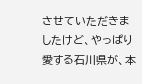させていただきましたけど、やっぱり愛する石川県が、本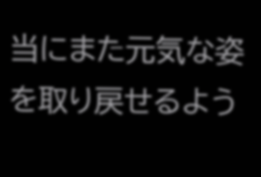当にまた元気な姿を取り戻せるよう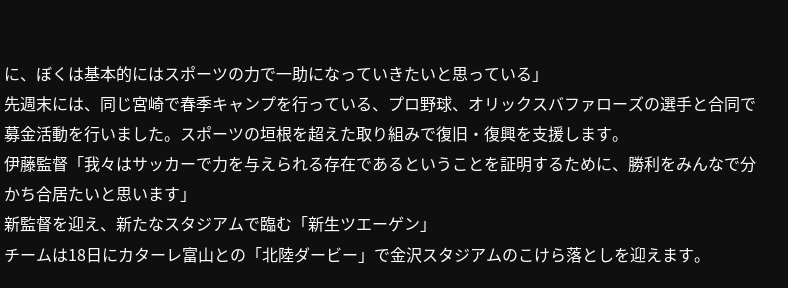に、ぼくは基本的にはスポーツの力で一助になっていきたいと思っている」
先週末には、同じ宮崎で春季キャンプを行っている、プロ野球、オリックスバファローズの選手と合同で募金活動を行いました。スポーツの垣根を超えた取り組みで復旧・復興を支援します。
伊藤監督「我々はサッカーで力を与えられる存在であるということを証明するために、勝利をみんなで分かち合居たいと思います」
新監督を迎え、新たなスタジアムで臨む「新生ツエーゲン」
チームは18日にカターレ富山との「北陸ダービー」で金沢スタジアムのこけら落としを迎えます。